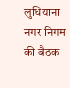लुधियाना नगर निगम की बैठक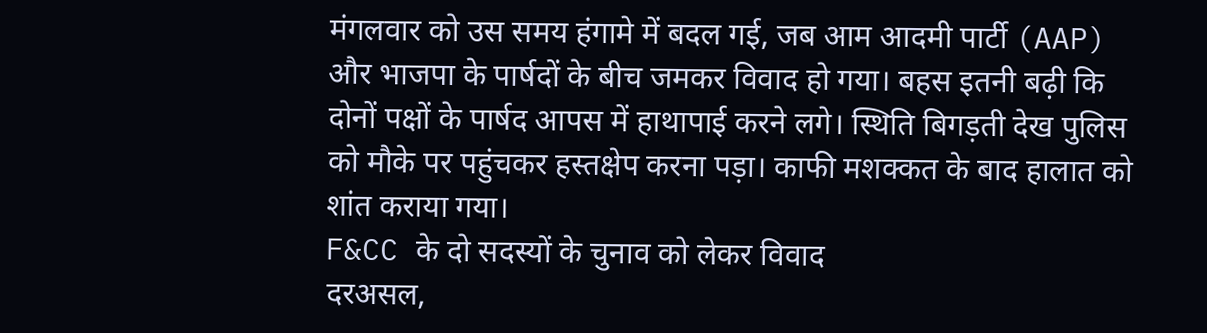मंगलवार को उस समय हंगामे में बदल गई, जब आम आदमी पार्टी (AAP) और भाजपा के पार्षदों के बीच जमकर विवाद हो गया। बहस इतनी बढ़ी कि दोनों पक्षों के पार्षद आपस में हाथापाई करने लगे। स्थिति बिगड़ती देख पुलिस को मौके पर पहुंचकर हस्तक्षेप करना पड़ा। काफी मशक्कत के बाद हालात को शांत कराया गया।
F&CC के दो सदस्यों के चुनाव को लेकर विवाद
दरअसल,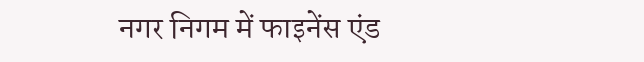नगर निगम में फाइनेंस एंड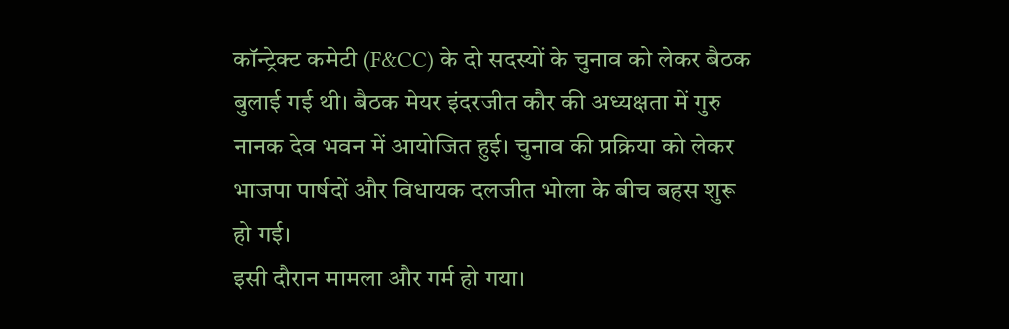कॉन्ट्रेक्ट कमेटी (F&CC) के दो सदस्यों के चुनाव को लेकर बैठक बुलाई गई थी। बैठक मेयर इंदरजीत कौर की अध्यक्षता में गुरु नानक देव भवन में आयोजित हुई। चुनाव की प्रक्रिया को लेकर भाजपा पार्षदों और विधायक दलजीत भोला के बीच बहस शुरू हो गई।
इसी दौरान मामला और गर्म हो गया।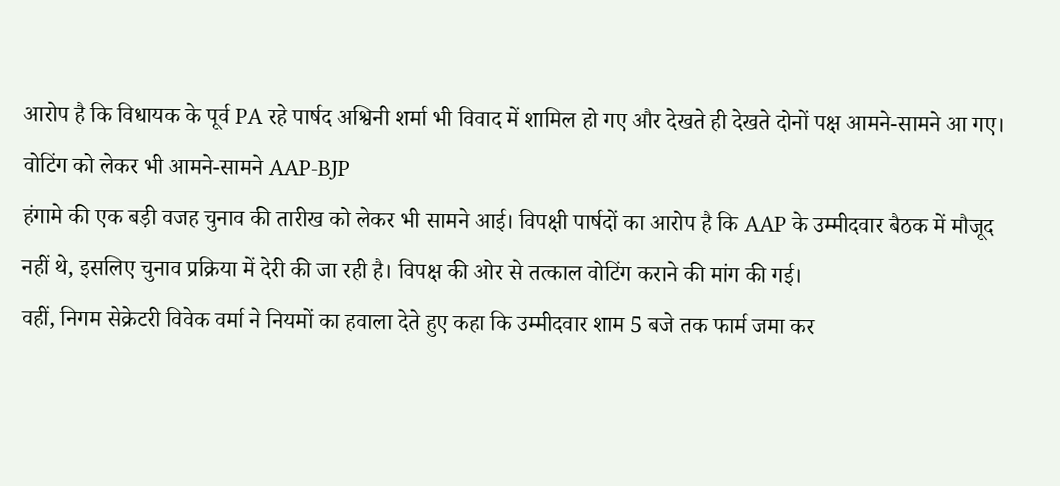आरोप है कि विधायक के पूर्व PA रहे पार्षद अश्विनी शर्मा भी विवाद में शामिल हो गए और देखते ही देखते दोनों पक्ष आमने-सामने आ गए।
वोटिंग को लेकर भी आमने-सामने AAP-BJP
हंगामे की एक बड़ी वजह चुनाव की तारीख को लेकर भी सामने आई। विपक्षी पार्षदों का आरोप है कि AAP के उम्मीदवार बैठक में मौजूद नहीं थे, इसलिए चुनाव प्रक्रिया में देरी की जा रही है। विपक्ष की ओर से तत्काल वोटिंग कराने की मांग की गई।
वहीं, निगम सेक्रेटरी विवेक वर्मा ने नियमों का हवाला देते हुए कहा कि उम्मीदवार शाम 5 बजे तक फार्म जमा कर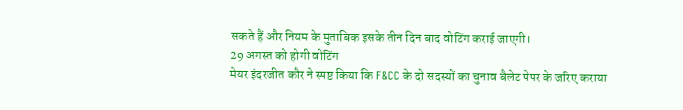सकते हैं और नियम के मुताबिक इसके तीन दिन बाद वोटिंग कराई जाएगी।
29 अगस्त को होगी वोटिंग
मेयर इंदरजीत कौर ने स्पष्ट किया कि F&CC के दो सदस्यों का चुनाव बैलेट पेपर के जरिए कराया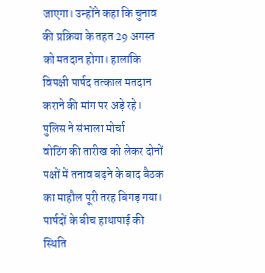जाएगा। उन्होंने कहा कि चुनाव की प्रक्रिया के तहत 29 अगस्त को मतदान होगा। हालांकि विपक्षी पार्षद तत्काल मतदान कराने की मांग पर अड़े रहे।
पुलिस ने संभाला मोर्चा
वोटिंग की तारीख को लेकर दोनों पक्षों में तनाव बढ़ने के बाद बैठक का माहौल पूरी तरह बिगड़ गया। पार्षदों के बीच हाथापाई की स्थिति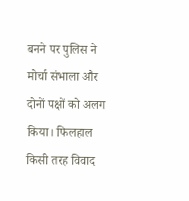बनने पर पुलिस ने मोर्चा संभाला और दोनों पक्षों को अलग किया। फिलहाल किसी तरह विवाद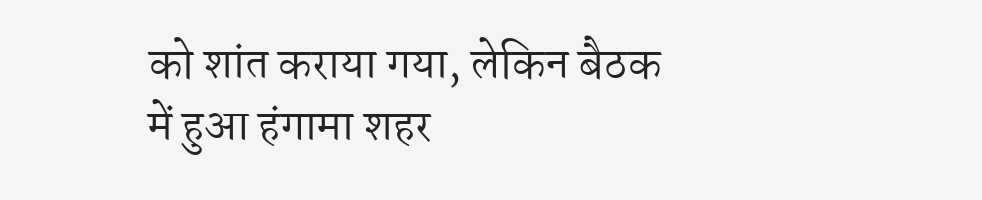को शांत कराया गया, लेकिन बैठक में हुआ हंगामा शहर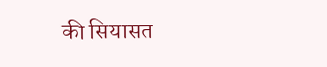की सियासत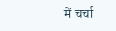में चर्चा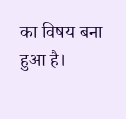का विषय बना हुआ है।